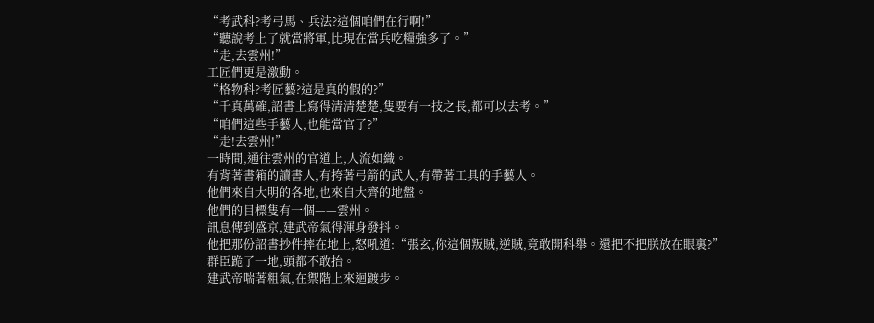“考武科?考弓馬、兵法?這個咱們在行啊!”
“聽說考上了就當將軍,比現在當兵吃糧強多了。”
“走,去雲州!”
工匠們更是激動。
“格物科?考匠藝?這是真的假的?”
“千真萬確,詔書上寫得清清楚楚,隻要有一技之長,都可以去考。”
“咱們這些手藝人,也能當官了?”
“走!去雲州!”
一時間,通往雲州的官道上,人流如織。
有背著書箱的讀書人,有挎著弓箭的武人,有帶著工具的手藝人。
他們來自大明的各地,也來自大齊的地盤。
他們的目標隻有一個——雲州。
訊息傳到盛京,建武帝氣得渾身發抖。
他把那份詔書抄件摔在地上,怒吼道:“張玄,你這個叛賊,逆賊,竟敢開科舉。還把不把朕放在眼裏?”
群臣跪了一地,頭都不敢抬。
建武帝喘著粗氣,在禦階上來迴踱步。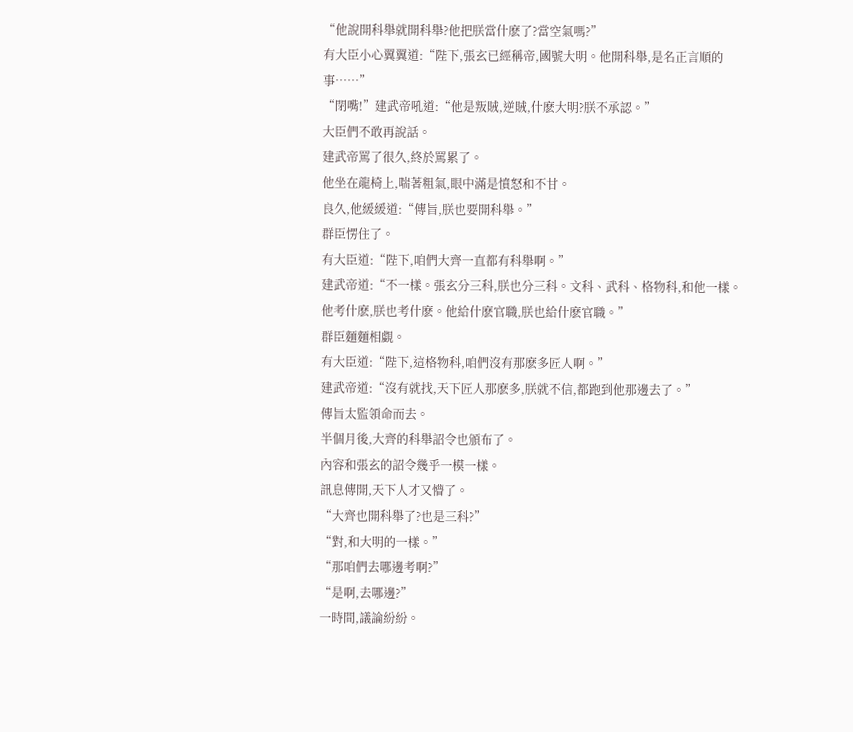“他說開科舉就開科舉?他把朕當什麽了?當空氣嗎?”
有大臣小心翼翼道:“陛下,張玄已經稱帝,國號大明。他開科舉,是名正言順的事……”
“閉嘴!”建武帝吼道:“他是叛賊,逆賊,什麽大明?朕不承認。”
大臣們不敢再說話。
建武帝罵了很久,終於罵累了。
他坐在龍椅上,喘著粗氣,眼中滿是憤怒和不甘。
良久,他緩緩道:“傳旨,朕也要開科舉。”
群臣愣住了。
有大臣道:“陛下,咱們大齊一直都有科舉啊。”
建武帝道:“不一樣。張玄分三科,朕也分三科。文科、武科、格物科,和他一樣。
他考什麽,朕也考什麽。他給什麽官職,朕也給什麽官職。”
群臣麵麵相覷。
有大臣道:“陛下,這格物科,咱們沒有那麽多匠人啊。”
建武帝道:“沒有就找,天下匠人那麽多,朕就不信,都跑到他那邊去了。”
傳旨太監領命而去。
半個月後,大齊的科舉詔令也頒布了。
內容和張玄的詔令幾乎一模一樣。
訊息傳開,天下人才又懵了。
“大齊也開科舉了?也是三科?”
“對,和大明的一樣。”
“那咱們去哪邊考啊?”
“是啊,去哪邊?”
一時間,議論紛紛。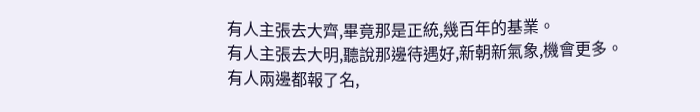有人主張去大齊,畢竟那是正統,幾百年的基業。
有人主張去大明,聽說那邊待遇好,新朝新氣象,機會更多。
有人兩邊都報了名,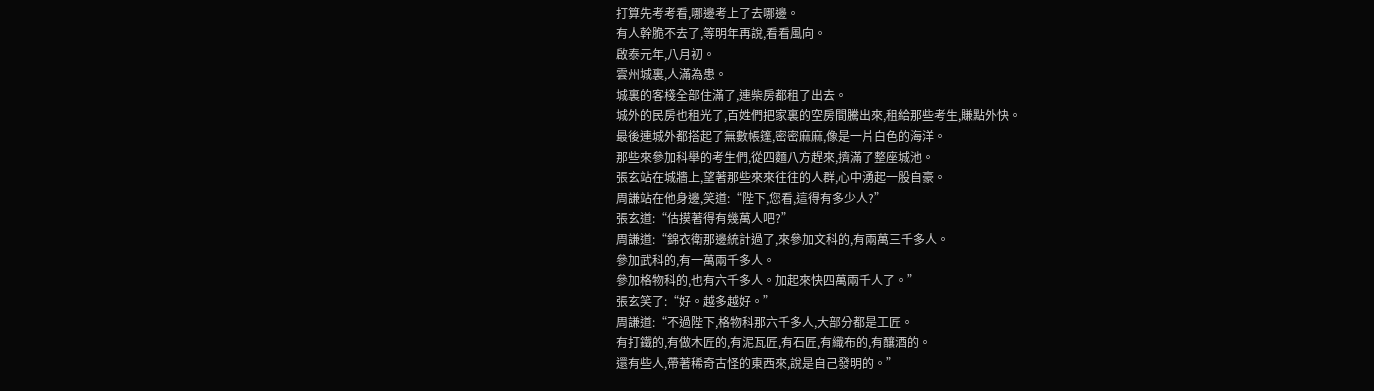打算先考考看,哪邊考上了去哪邊。
有人幹脆不去了,等明年再說,看看風向。
啟泰元年,八月初。
雲州城裏,人滿為患。
城裏的客棧全部住滿了,連柴房都租了出去。
城外的民房也租光了,百姓們把家裏的空房間騰出來,租給那些考生,賺點外快。
最後連城外都搭起了無數帳篷,密密麻麻,像是一片白色的海洋。
那些來參加科舉的考生們,從四麵八方趕來,擠滿了整座城池。
張玄站在城牆上,望著那些來來往往的人群,心中湧起一股自豪。
周謙站在他身邊,笑道:“陛下,您看,這得有多少人?”
張玄道:“估摸著得有幾萬人吧?”
周謙道:“錦衣衛那邊統計過了,來參加文科的,有兩萬三千多人。
參加武科的,有一萬兩千多人。
參加格物科的,也有六千多人。加起來快四萬兩千人了。”
張玄笑了:“好。越多越好。”
周謙道:“不過陛下,格物科那六千多人,大部分都是工匠。
有打鐵的,有做木匠的,有泥瓦匠,有石匠,有織布的,有釀酒的。
還有些人,帶著稀奇古怪的東西來,說是自己發明的。”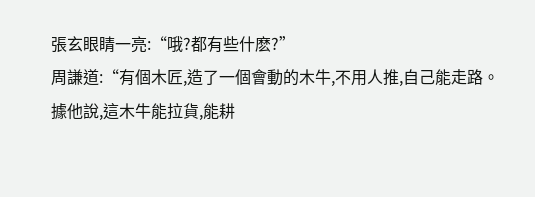張玄眼睛一亮:“哦?都有些什麽?”
周謙道:“有個木匠,造了一個會動的木牛,不用人推,自己能走路。
據他說,這木牛能拉貨,能耕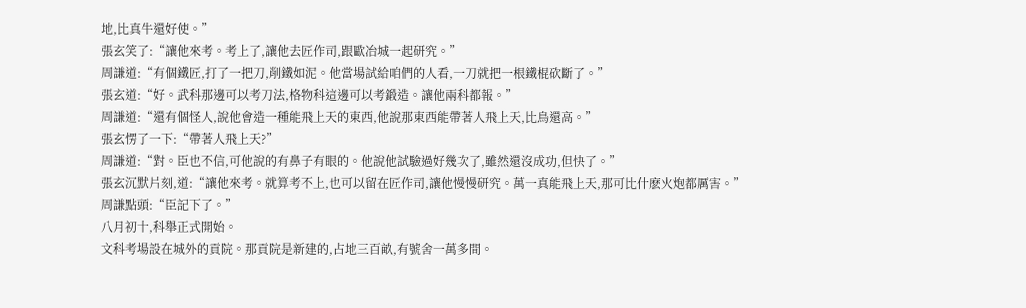地,比真牛還好使。”
張玄笑了:“讓他來考。考上了,讓他去匠作司,跟歐冶城一起研究。”
周謙道:“有個鐵匠,打了一把刀,削鐵如泥。他當場試給咱們的人看,一刀就把一根鐵棍砍斷了。”
張玄道:“好。武科那邊可以考刀法,格物科這邊可以考鍛造。讓他兩科都報。”
周謙道:“還有個怪人,說他會造一種能飛上天的東西,他說那東西能帶著人飛上天,比鳥還高。”
張玄愣了一下:“帶著人飛上天?”
周謙道:“對。臣也不信,可他說的有鼻子有眼的。他說他試驗過好幾次了,雖然還沒成功,但快了。”
張玄沉默片刻,道:“讓他來考。就算考不上,也可以留在匠作司,讓他慢慢研究。萬一真能飛上天,那可比什麽火炮都厲害。”
周謙點頭:“臣記下了。”
八月初十,科舉正式開始。
文科考場設在城外的貢院。那貢院是新建的,占地三百畝,有號舍一萬多間。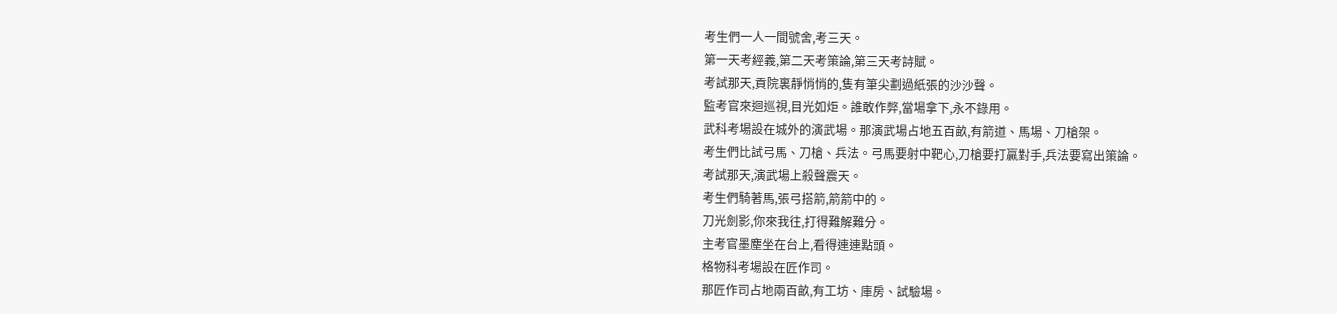考生們一人一間號舍,考三天。
第一天考經義,第二天考策論,第三天考詩賦。
考試那天,貢院裏靜悄悄的,隻有筆尖劃過紙張的沙沙聲。
監考官來迴巡視,目光如炬。誰敢作弊,當場拿下,永不錄用。
武科考場設在城外的演武場。那演武場占地五百畝,有箭道、馬場、刀槍架。
考生們比試弓馬、刀槍、兵法。弓馬要射中靶心,刀槍要打贏對手,兵法要寫出策論。
考試那天,演武場上殺聲震天。
考生們騎著馬,張弓搭箭,箭箭中的。
刀光劍影,你來我往,打得難解難分。
主考官墨塵坐在台上,看得連連點頭。
格物科考場設在匠作司。
那匠作司占地兩百畝,有工坊、庫房、試驗場。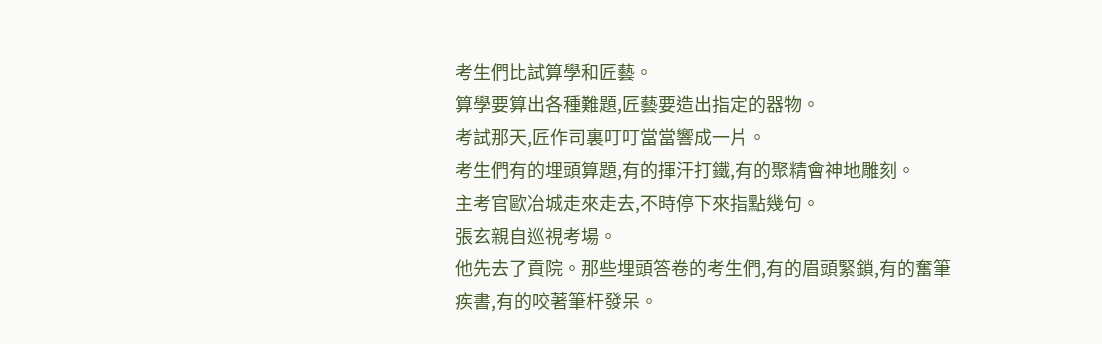考生們比試算學和匠藝。
算學要算出各種難題,匠藝要造出指定的器物。
考試那天,匠作司裏叮叮當當響成一片。
考生們有的埋頭算題,有的揮汗打鐵,有的聚精會神地雕刻。
主考官歐冶城走來走去,不時停下來指點幾句。
張玄親自巡視考場。
他先去了貢院。那些埋頭答卷的考生們,有的眉頭緊鎖,有的奮筆疾書,有的咬著筆杆發呆。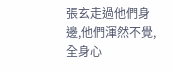張玄走過他們身邊,他們渾然不覺,全身心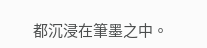都沉浸在筆墨之中。